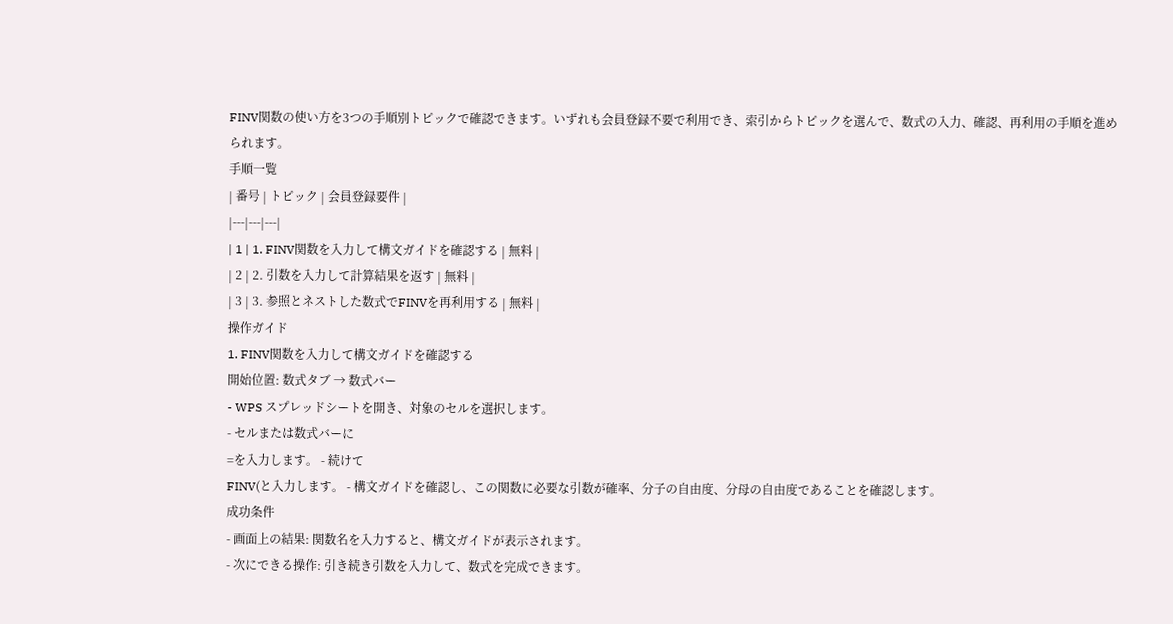FINV関数の使い方を3つの手順別トピックで確認できます。いずれも会員登録不要で利用でき、索引からトピックを選んで、数式の入力、確認、再利用の手順を進められます。
手順一覧
| 番号 | トピック | 会員登録要件 |
|---|---|---|
| 1 | 1. FINV関数を入力して構文ガイドを確認する | 無料 |
| 2 | 2. 引数を入力して計算結果を返す | 無料 |
| 3 | 3. 参照とネストした数式でFINVを再利用する | 無料 |
操作ガイド
1. FINV関数を入力して構文ガイドを確認する
開始位置: 数式タブ → 数式バー
- WPS スプレッドシートを開き、対象のセルを選択します。
- セルまたは数式バーに
=を入力します。 - 続けて
FINV(と入力します。 - 構文ガイドを確認し、この関数に必要な引数が確率、分子の自由度、分母の自由度であることを確認します。
成功条件
- 画面上の結果: 関数名を入力すると、構文ガイドが表示されます。
- 次にできる操作: 引き続き引数を入力して、数式を完成できます。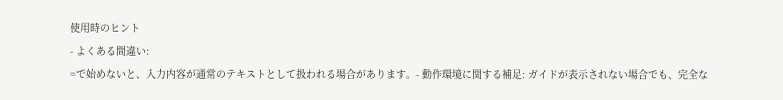使用時のヒント
- よくある間違い:
=で始めないと、入力内容が通常のテキストとして扱われる場合があります。- 動作環境に関する補足: ガイドが表示されない場合でも、完全な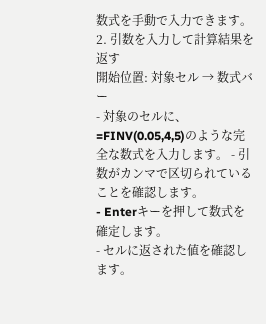数式を手動で入力できます。
2. 引数を入力して計算結果を返す
開始位置: 対象セル → 数式バー
- 対象のセルに、
=FINV(0.05,4,5)のような完全な数式を入力します。 - 引数がカンマで区切られていることを確認します。
- Enterキーを押して数式を確定します。
- セルに返された値を確認します。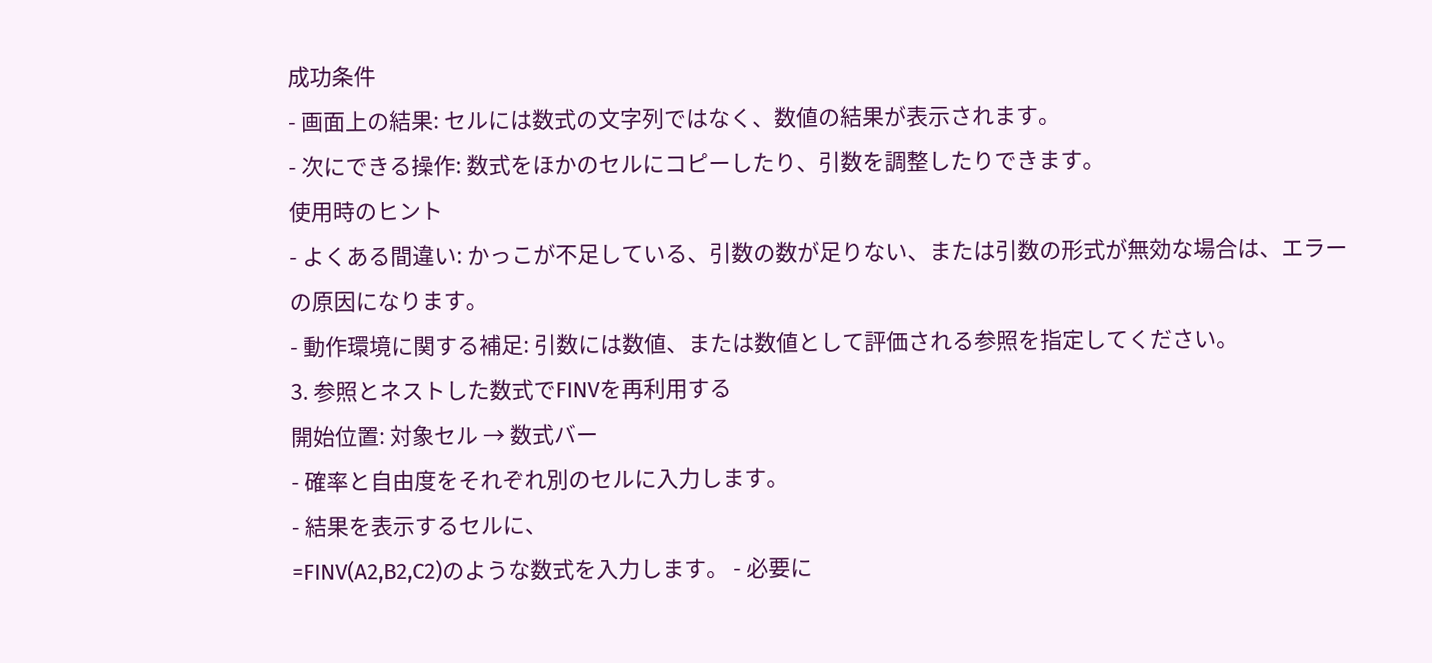成功条件
- 画面上の結果: セルには数式の文字列ではなく、数値の結果が表示されます。
- 次にできる操作: 数式をほかのセルにコピーしたり、引数を調整したりできます。
使用時のヒント
- よくある間違い: かっこが不足している、引数の数が足りない、または引数の形式が無効な場合は、エラーの原因になります。
- 動作環境に関する補足: 引数には数値、または数値として評価される参照を指定してください。
3. 参照とネストした数式でFINVを再利用する
開始位置: 対象セル → 数式バー
- 確率と自由度をそれぞれ別のセルに入力します。
- 結果を表示するセルに、
=FINV(A2,B2,C2)のような数式を入力します。 - 必要に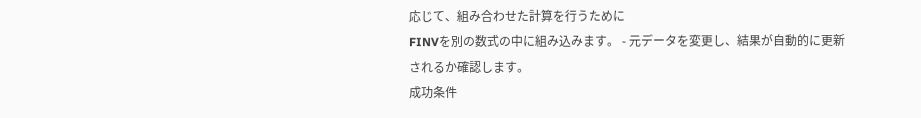応じて、組み合わせた計算を行うために
FINVを別の数式の中に組み込みます。 - 元データを変更し、結果が自動的に更新されるか確認します。
成功条件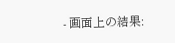- 画面上の結果: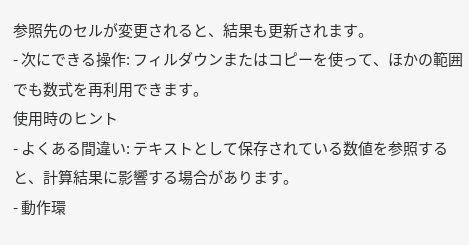参照先のセルが変更されると、結果も更新されます。
- 次にできる操作: フィルダウンまたはコピーを使って、ほかの範囲でも数式を再利用できます。
使用時のヒント
- よくある間違い: テキストとして保存されている数値を参照すると、計算結果に影響する場合があります。
- 動作環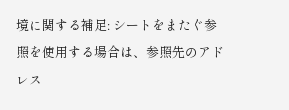境に関する補足: シートをまたぐ参照を使用する場合は、参照先のアドレス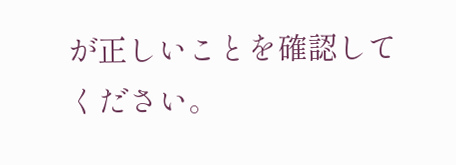が正しいことを確認してください。